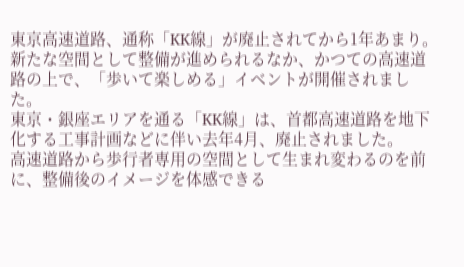東京高速道路、通称「KK線」が廃止されてから1年あまり。新たな空間として整備が進められるなか、かつての高速道路の上で、「歩いて楽しめる」イベントが開催されました。
東京・銀座エリアを通る「KK線」は、首都高速道路を地下化する工事計画などに伴い去年4月、廃止されました。
高速道路から歩行者専用の空間として生まれ変わるのを前に、整備後のイメージを体感できる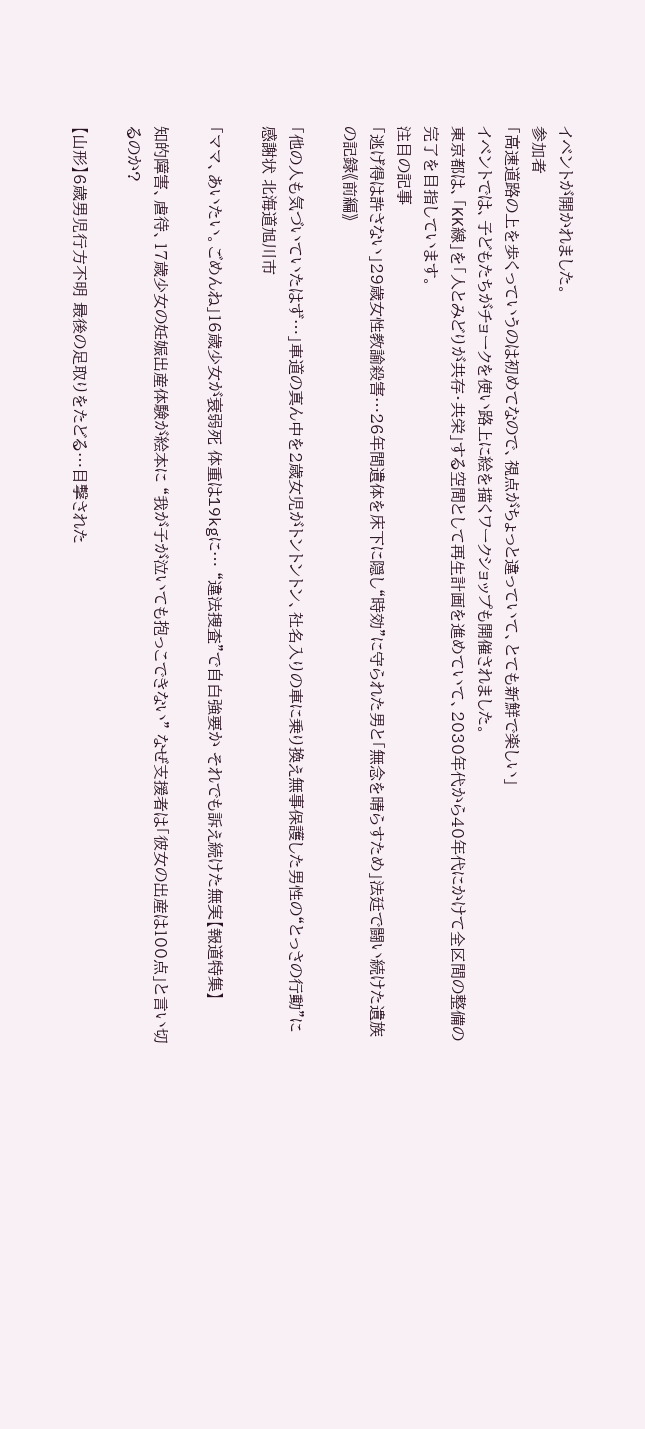イベントが開かれました。
参加者
「高速道路の上を歩くっていうのは初めてなので、視点がちょっと違っていて、とても新鮮で楽しい」
イベントでは、子どもたちがチョークを使い路上に絵を描くワークショップも開催されました。
東京都は、「KK線」を「人とみどりが共存・共栄」する空間として再生計画を進めていて、2030年代から40年代にかけて全区間の整備の完了を目指しています。
注目の記事
「逃げ得は許さない」29歳女性教諭殺害…26年間遺体を床下に隠し“時効”に守られた男と「無念を晴らすため」法廷で闘い続けた遺族の記録《前編》

「他の人も気づいていたはず…」車道の真ん中を2歳女児がトントントン、社名入りの車に乗り換え無事保護した男性の“とっさの行動”に感謝状 北海道旭川市

「ママ、あいたい。ごめんね」16歳少女が衰弱死 体重は19kgに… “違法捜査”で自白強要か それでも訴え続けた無実【報道特集】

知的障害、虐待、17歳少女の妊娠出産体験が絵本に “我が子が泣いても抱っこできない” なぜ支援者は「彼女の出産は100点」と言い切るのか?

【山形】6歳男児行方不明 最後の足取りをたどる…目撃された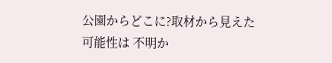公園からどこに?取材から見えた可能性は 不明か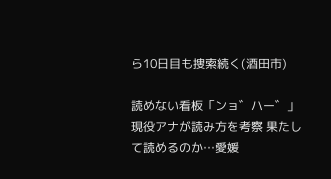ら10日目も捜索続く(酒田市)

読めない看板「ンョ゛ハー゛」現役アナが読み方を考察 果たして読めるのか…愛媛